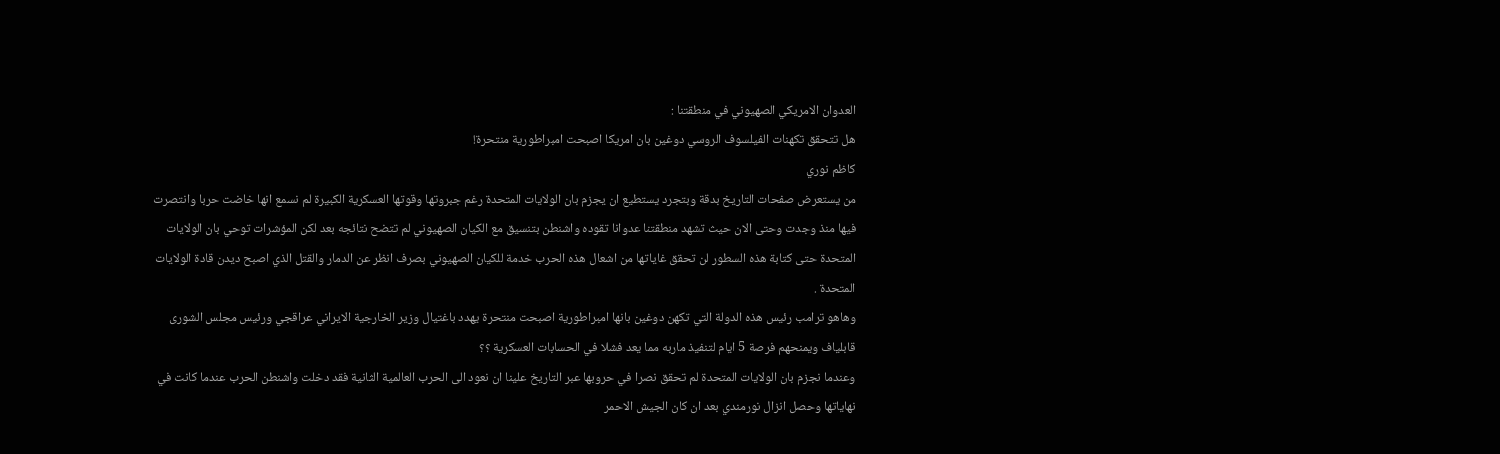العدوان الامريكي الصهيوني في منطقتنا :
هل تتحقق تكهنات الفيلسوف الروسي دوغين بان امريكا اصبحت امبراطورية منتحرة!
كاظم نوري
من يستعرض صفحات التاريخ بدقة وبتجرد يستطيع ان يجزم بان الولايات المتحدة رغم جبروتها وقوتها العسكرية الكبيرة لم نسمع انها خاضت حربا وانتصرت فيها منذ وجدت وحتى الان حيث تشهد منطقتنا عدوانا تقوده واشنطن بتنسيق مع الكيان الصهيوني لم تتضح نتائجه بعد لكن المؤشرات توحي بان الولايات المتحدة حتى كتابة هذه السطور لن تحقق غاياتها من اشعال هذه الحرب خدمة للكيان الصهيوني بصرف انظر عن الدمار والقتل الذي اصبح ديدن قادة الولايات المتحدة .
وهاهو ترامب رئيس هذه الدولة التي تكهن دوغين بانها امبراطورية اصبحت منتحرة يهدد باغتيال وزير الخارجية الايراني عراقجي ورئيس مجلس الشورى قابلياف ويمنحهم فرصة 5 ايام لتنفيذ ماربه مما يعد فشلا في الحسابات العسكرية ؟؟
وعندما نجزم بان الولايات المتحدة لم تحقق نصرا في حروبها عبر التاريخ علينا ان نعود الى الحرب العالمية الثانية فقد دخلت واشنطن الحرب عندما كانت في نهاياتها وحصل انزال نورمندي بعد ان كان الجيش الاحمر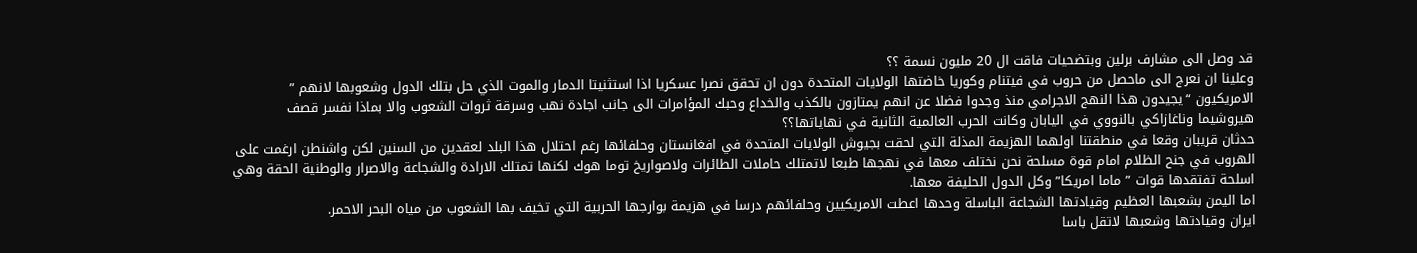قد وصل الى مشارف برلين وبتضحيات فاقت ال 20 مليون نسمة ؟؟
وعلينا ان نعرج الى ماحصل من حروب في فيتنام وكوريا خاضتها الولايات المتحدة دون ان تحقق نصرا عسكريا اذا استثنيتا الدمار والموت الذي حل بتلك الدول وشعوبها لانهم ” الامريكيون “يجيدون هذا النهج الاجرامي منذ وجدوا فضلا عن انهم يمتازون بالكذب والخداع وحبك المؤامرات الى جانب اجادة نهب وسرقة ثروات الشعوب والا بماذا نفسر قصف هيروشيما وناغازاكي بالنووي في اليابان وكانت الحرب العالمية الثانية في نهاياتها؟؟
حدثان قريبان وقعا في منطقتنا اولهما الهزيمة المذلة التي لحقت بجيوش الولايات المتحدة في افغانستان وحلفائها رغم احتلال هذا البلد لعقدين من السنين لكن واشنطن ارغمت على الهروب في جنح الظلام امام قوة مسلحة نحن نختلف معها في نهجها طبعا لاتمتلك حاملات الطائرات ولاصواريخ توما هوك لكنها تمتلك الارادة والشجاعة والاصرار والوطنية الحقة وهي اسلحة تفتقدها قوات ” ماما امريكا” وكل الدول الحليفة معها.
اما اليمن بشعبها العظيم وقيادتها الشجاعة الباسلة وحدها اعطت الامريكيين وحلفائهم درسا في هزيمة بوارجها الحربية التي تخيف بها الشعوب من مياه البحر الاحمر.
ايران وقيادتها وشعبها لاتقل باسا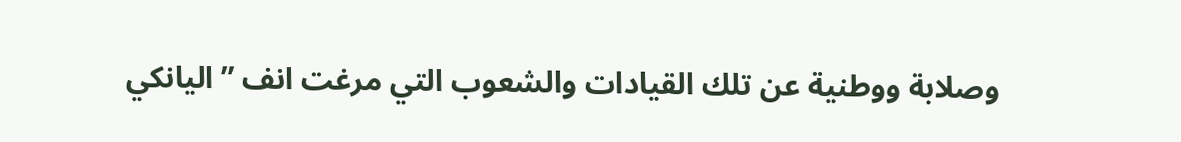وصلابة ووطنية عن تلك القيادات والشعوب التي مرغت انف ” اليانكي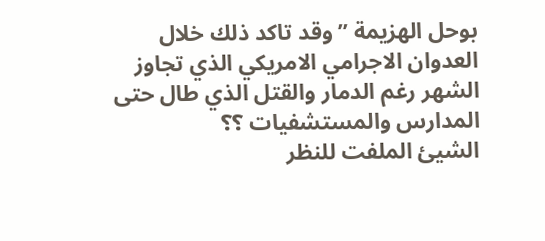بوحل الهزيمة ” وقد تاكد ذلك خلال العدوان الاجرامي الامريكي الذي تجاوز الشهر رغم الدمار والقتل الذي طال حتى المدارس والمستشفيات ؟؟
الشيئ الملفت للنظر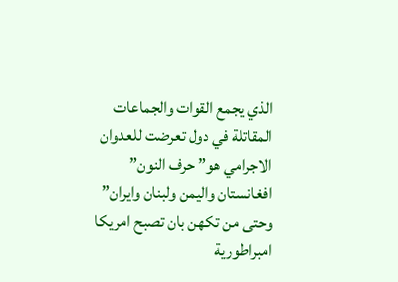الذي يجمع القوات والجماعات المقاتلة في دول تعرضت للعدوان الاجرامي هو” حرف النون” افغانستان واليمن ولبنان وايران” وحتى من تكهن بان تصبح امريكا امبراطورية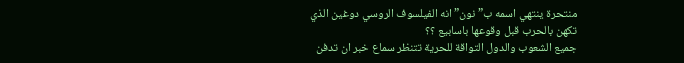منتحرة ينتهي اسمه ب” نون” انه الفيلسوف الروسي دوغين الذي تكهن بالحرب قبل وقوعها باسابيع ؟؟
جميع الشعوب والدول التواقة للحرية تتنظر سماع خبر ان تدفن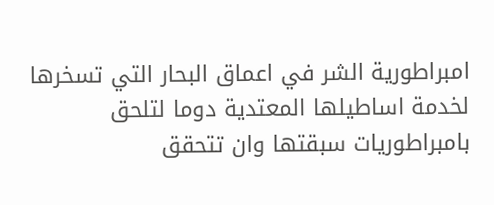امبراطورية الشر في اعماق البحار التي تسخرها لخدمة اساطيلها المعتدية دوما لتلحق بامبراطوريات سبقتها وان تتحقق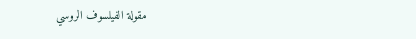مقولة الفيلسوف الروسي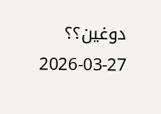دوغين؟؟
2026-03-27